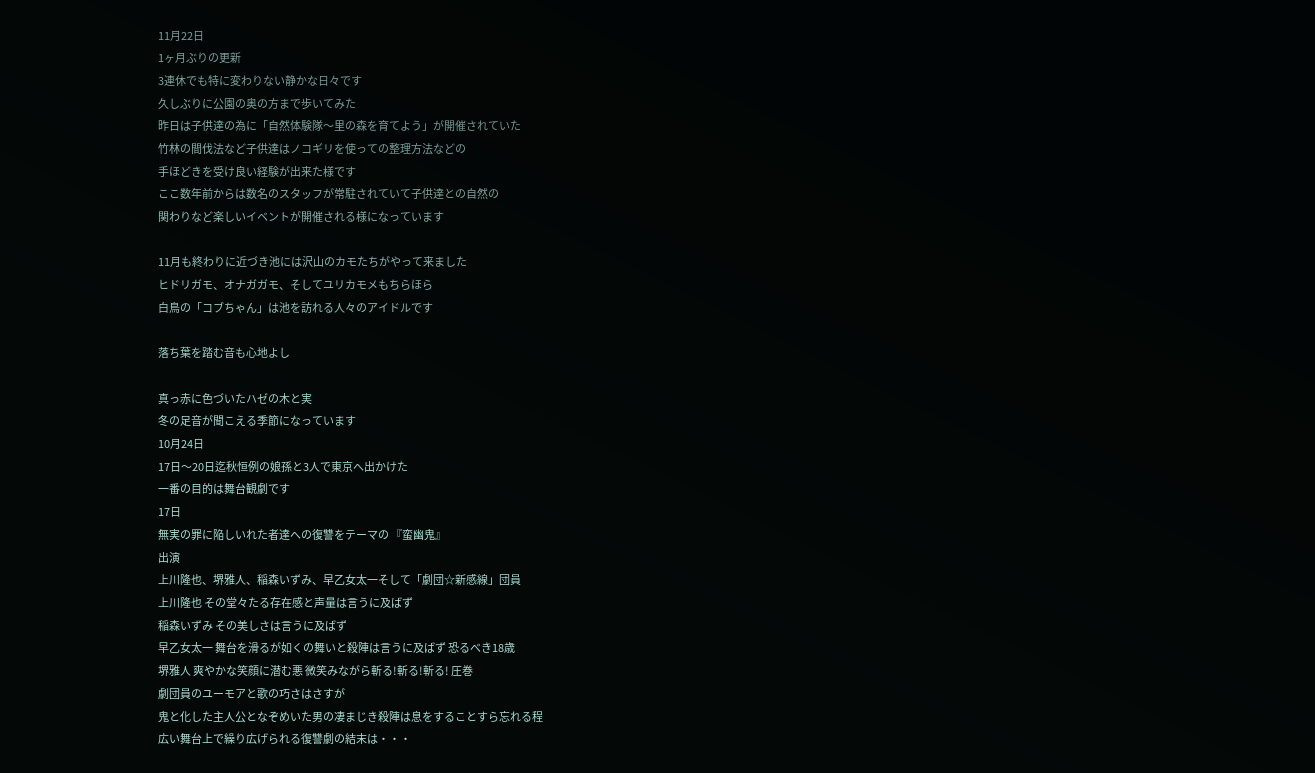11月22日
1ヶ月ぶりの更新
3連休でも特に変わりない静かな日々です
久しぶりに公園の奥の方まで歩いてみた
昨日は子供達の為に「自然体験隊〜里の森を育てよう」が開催されていた
竹林の間伐法など子供達はノコギリを使っての整理方法などの
手ほどきを受け良い経験が出来た様です
ここ数年前からは数名のスタッフが常駐されていて子供達との自然の
関わりなど楽しいイベントが開催される様になっています

11月も終わりに近づき池には沢山のカモたちがやって来ました
ヒドリガモ、オナガガモ、そしてユリカモメもちらほら
白鳥の「コブちゃん」は池を訪れる人々のアイドルです

落ち葉を踏む音も心地よし

真っ赤に色づいたハゼの木と実
冬の足音が聞こえる季節になっています
10月24日
17日〜20日迄秋恒例の娘孫と3人で東京へ出かけた
一番の目的は舞台観劇です
17日
無実の罪に陥しいれた者達への復讐をテーマの 『蛮幽鬼』
出演
上川隆也、堺雅人、稲森いずみ、早乙女太一そして「劇団☆新感線」団員
上川隆也 その堂々たる存在感と声量は言うに及ばず
稲森いずみ その美しさは言うに及ばず
早乙女太一 舞台を滑るが如くの舞いと殺陣は言うに及ばず 恐るべき18歳
堺雅人 爽やかな笑顔に潜む悪 微笑みながら斬る!斬る!斬る! 圧巻
劇団員のユーモアと歌の巧さはさすが
鬼と化した主人公となぞめいた男の凄まじき殺陣は息をすることすら忘れる程
広い舞台上で繰り広げられる復讐劇の結末は・・・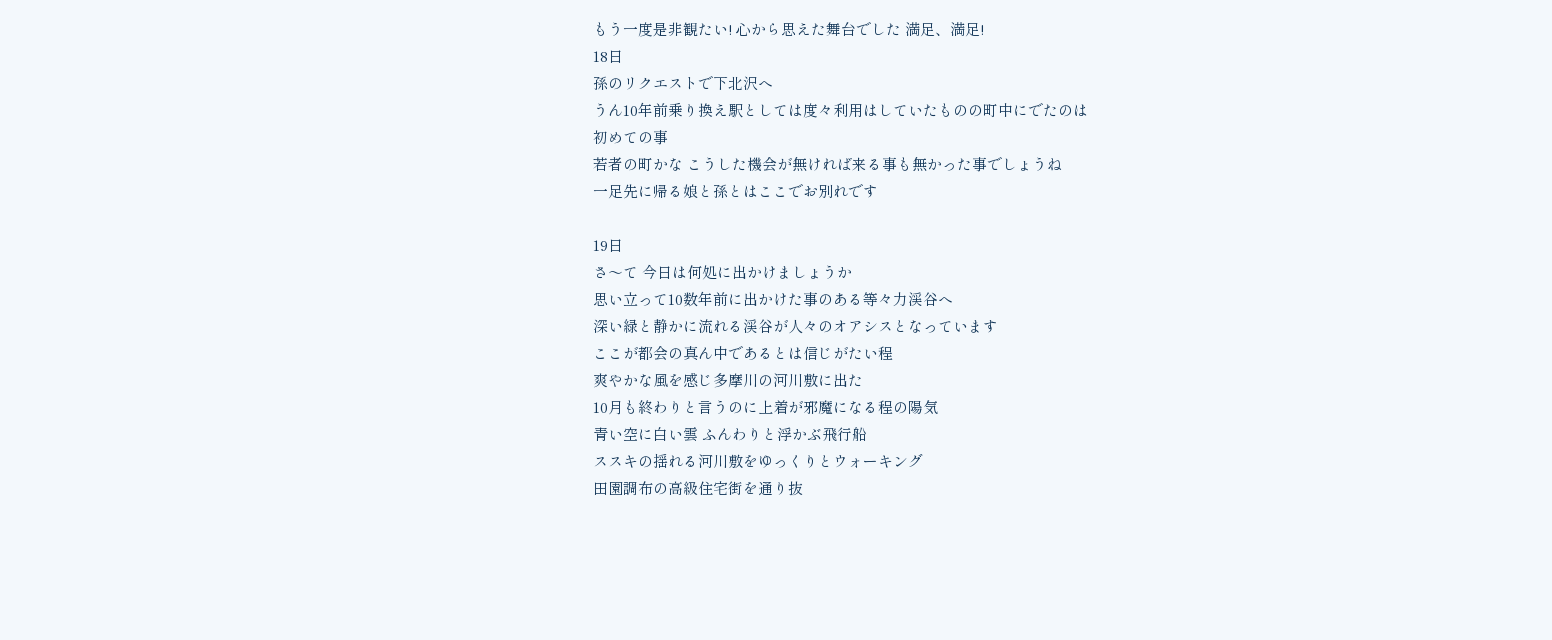もう一度是非観たい! 心から思えた舞台でした 満足、満足!
18日
孫のリクエストで下北沢へ
うん10年前乗り換え駅としては度々利用はしていたものの町中にでたのは
初めての事
若者の町かな こうした機会が無ければ来る事も無かった事でしょうね
一足先に帰る娘と孫とはここでお別れです

19日
さ〜て 今日は何処に出かけましょうか
思い立って10数年前に出かけた事のある等々力渓谷へ
深い緑と静かに流れる渓谷が人々のオアシスとなっています
ここが都会の真ん中であるとは信じがたい程
爽やかな風を感じ多摩川の河川敷に出た
10月も終わりと言うのに上着が邪魔になる程の陽気
青い空に白い雲 ふんわりと浮かぶ飛行船
ススキの揺れる河川敷をゆっくりとウォーキング
田園調布の高級住宅街を通り抜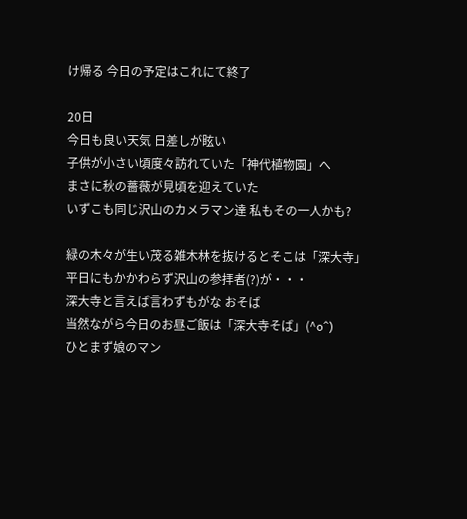け帰る 今日の予定はこれにて終了

20日
今日も良い天気 日差しが眩い
子供が小さい頃度々訪れていた「神代植物園」へ
まさに秋の薔薇が見頃を迎えていた
いずこも同じ沢山のカメラマン達 私もその一人かも?

緑の木々が生い茂る雑木林を抜けるとそこは「深大寺」
平日にもかかわらず沢山の参拝者(?)が・・・
深大寺と言えば言わずもがな おそば
当然ながら今日のお昼ご飯は「深大寺そば」(^o^)
ひとまず娘のマン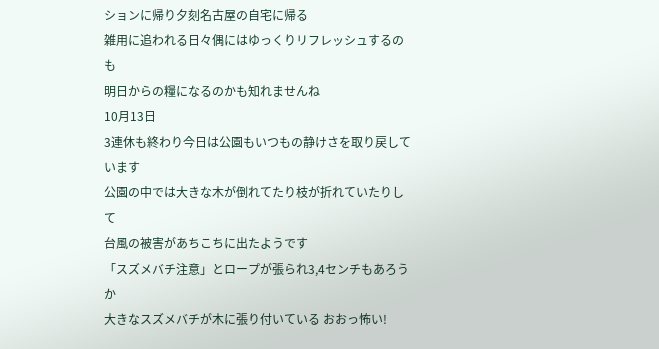ションに帰り夕刻名古屋の自宅に帰る
雑用に追われる日々偶にはゆっくりリフレッシュするのも
明日からの糧になるのかも知れませんね
10月13日
3連休も終わり今日は公園もいつもの静けさを取り戻しています
公園の中では大きな木が倒れてたり枝が折れていたりして
台風の被害があちこちに出たようです
「スズメバチ注意」とロープが張られ3,4センチもあろうか
大きなスズメバチが木に張り付いている おおっ怖い!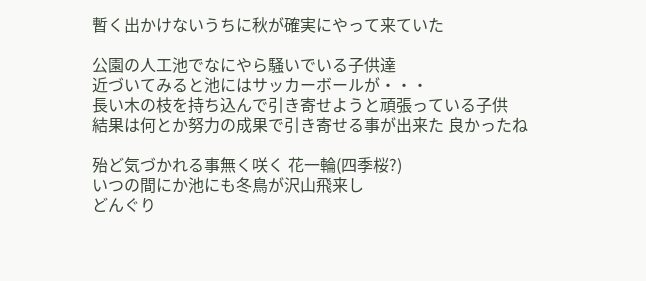暫く出かけないうちに秋が確実にやって来ていた

公園の人工池でなにやら騒いでいる子供達
近づいてみると池にはサッカーボールが・・・
長い木の枝を持ち込んで引き寄せようと頑張っている子供
結果は何とか努力の成果で引き寄せる事が出来た 良かったね

殆ど気づかれる事無く咲く 花一輪(四季桜?)
いつの間にか池にも冬鳥が沢山飛来し
どんぐり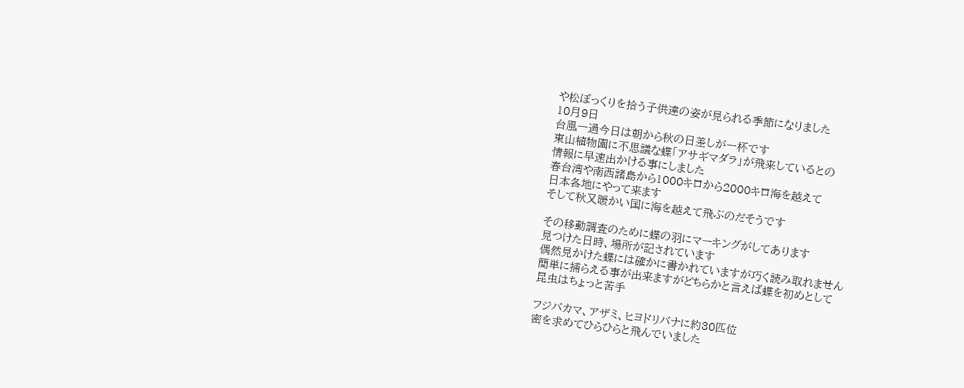や松ぼっくりを拾う子供達の姿が見られる季節になりました
10月9日
台風一過今日は朝から秋の日差しが一杯です
東山植物園に不思議な蝶「アサギマダラ」が飛来しているとの
情報に早速出かける事にしました
春台湾や南西諸島から1000キロから2000キロ海を越えて
日本各地にやって来ます
そして秋又暖かい国に海を越えて飛ぶのだそうです

その移動調査のために蝶の羽にマーキングがしてあります
見つけた日時、場所が記されています
偶然見かけた蝶には確かに書かれていますが巧く読み取れません
簡単に捕らえる事が出来ますがどちらかと言えば蝶を初めとして
昆虫はちょっと苦手

フジバカマ、アザミ、ヒヨドリバナに約30匹位
密を求めてひらひらと飛んでいました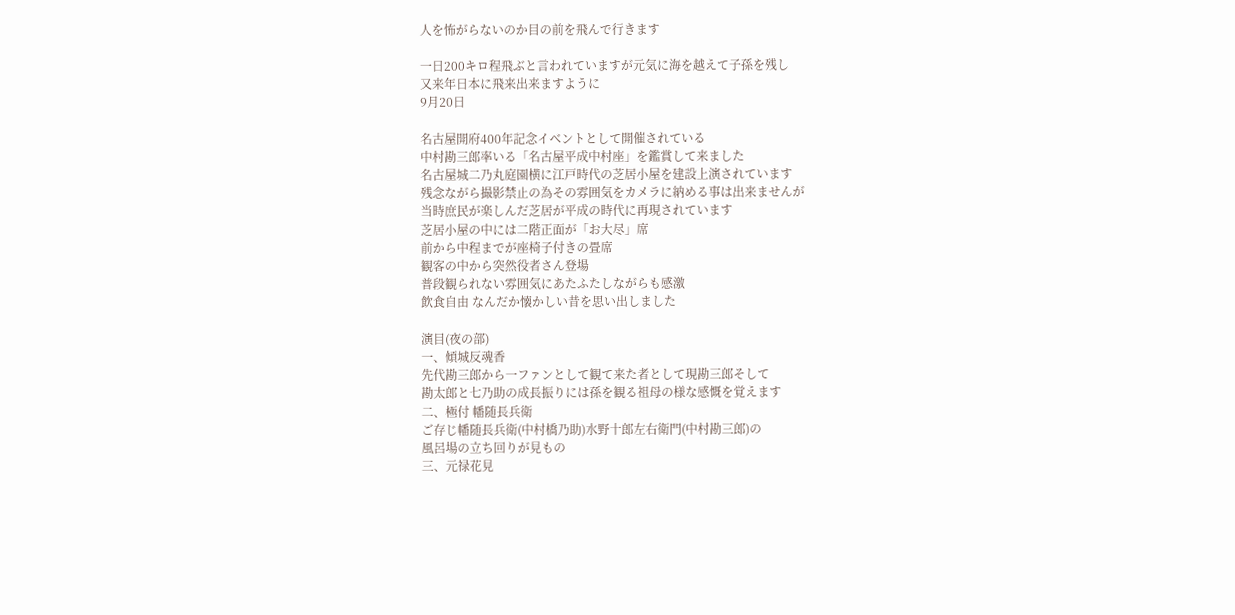人を怖がらないのか目の前を飛んで行きます

一日200キロ程飛ぶと言われていますが元気に海を越えて子孫を残し
又来年日本に飛来出来ますように
9月20日

名古屋開府400年記念イベントとして開催されている
中村勘三郎率いる「名古屋平成中村座」を鑑賞して来ました
名古屋城二乃丸庭園横に江戸時代の芝居小屋を建設上演されています
残念ながら撮影禁止の為その雰囲気をカメラに納める事は出来ませんが
当時庶民が楽しんだ芝居が平成の時代に再現されています
芝居小屋の中には二階正面が「お大尽」席
前から中程までが座椅子付きの畳席
観客の中から突然役者さん登場
普段観られない雰囲気にあたふたしながらも感激
飲食自由 なんだか懐かしい昔を思い出しました

演目(夜の部)
一、傾城反魂香
先代勘三郎から一ファンとして観て来た者として現勘三郎そして
勘太郎と七乃助の成長振りには孫を観る祖母の様な感慨を覚えます
二、極付 幡随長兵衛
ご存じ幡随長兵衛(中村橋乃助)水野十郎左右衛門(中村勘三郎)の
風呂場の立ち回りが見もの
三、元禄花見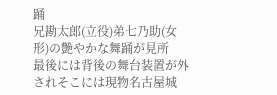踊
兄勘太郎(立役)弟七乃助(女形)の艶やかな舞踊が見所
最後には背後の舞台装置が外されそこには現物名古屋城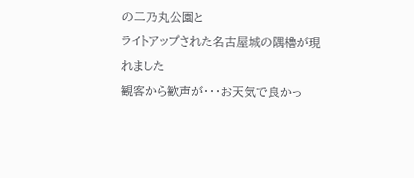の二乃丸公園と
ライトアップされた名古屋城の隅櫓が現れました
観客から歓声が・・・お天気で良かっ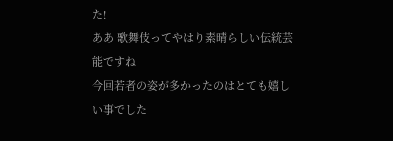た!
ああ 歌舞伎ってやはり素晴らしい伝統芸能ですね
今回若者の姿が多かったのはとても嬉しい事でした